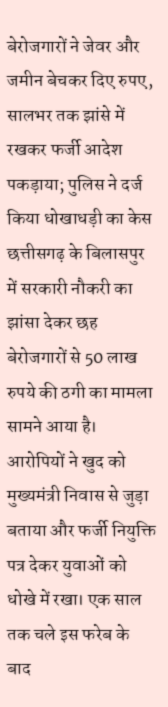बेरोजगारों ने जेवर और जमीन बेचकर दिए रुपए, सालभर तक झांसे में रखकर फर्जी आदेश पकड़ाया; पुलिस ने दर्ज किया धोखाधड़ी का केस
छत्तीसगढ़ के बिलासपुर में सरकारी नौकरी का झांसा देकर छह बेरोजगारों से 50 लाख रुपये की ठगी का मामला सामने आया है। आरोपियों ने खुद को मुख्यमंत्री निवास से जुड़ा बताया और फर्जी नियुक्ति पत्र देकर युवाओं को धोखे में रखा। एक साल तक चले इस फरेब के बाद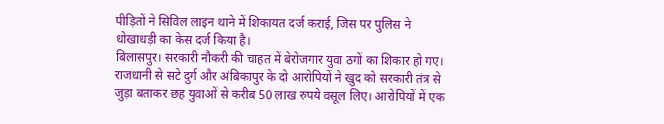पीड़ितों ने सिविल लाइन थाने में शिकायत दर्ज कराई, जिस पर पुलिस ने धोखाधड़ी का केस दर्ज किया है।
बिलासपुर। सरकारी नौकरी की चाहत में बेरोजगार युवा ठगों का शिकार हो गए। राजधानी से सटे दुर्ग और अंबिकापुर के दो आरोपियों ने खुद को सरकारी तंत्र से जुड़ा बताकर छह युवाओं से करीब 50 लाख रुपये वसूल लिए। आरोपियों में एक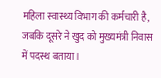महिला स्वास्थ्य विभाग की कर्मचारी है, जबकि दूसरे ने खुद को मुख्यमंत्री निवास में पदस्थ बताया।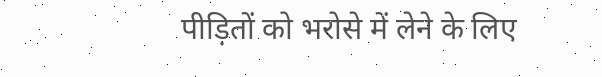पीड़ितों को भरोसे में लेने के लिए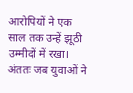आरोपियों ने एक साल तक उन्हें झूठी उम्मीदों में रखा। अंततः जब युवाओं ने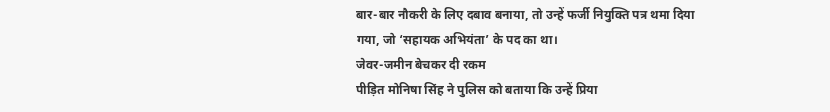बार-बार नौकरी के लिए दबाव बनाया, तो उन्हें फर्जी नियुक्ति पत्र थमा दिया गया, जो ‘सहायक अभियंता’ के पद का था।
जेवर-जमीन बेचकर दी रकम
पीड़ित मोनिषा सिंह ने पुलिस को बताया कि उन्हें प्रिया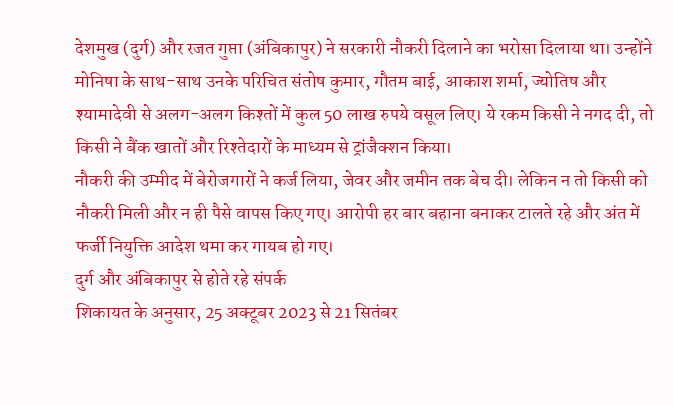देशमुख (दुर्ग) और रजत गुप्ता (अंबिकापुर) ने सरकारी नौकरी दिलाने का भरोसा दिलाया था। उन्होंने मोनिषा के साथ-साथ उनके परिचित संतोष कुमार, गौतम बाई, आकाश शर्मा, ज्योतिष और श्यामादेवी से अलग-अलग किश्तों में कुल 50 लाख रुपये वसूल लिए। ये रकम किसी ने नगद दी, तो किसी ने बैंक खातों और रिश्तेदारों के माध्यम से ट्रांजैक्शन किया।
नौकरी की उम्मीद में बेरोजगारों ने कर्ज लिया, जेवर और जमीन तक बेच दी। लेकिन न तो किसी को नौकरी मिली और न ही पैसे वापस किए गए। आरोपी हर बार बहाना बनाकर टालते रहे और अंत में फर्जी नियुक्ति आदेश थमा कर गायब हो गए।
दुर्ग और अंबिकापुर से होते रहे संपर्क
शिकायत के अनुसार, 25 अक्टूबर 2023 से 21 सितंबर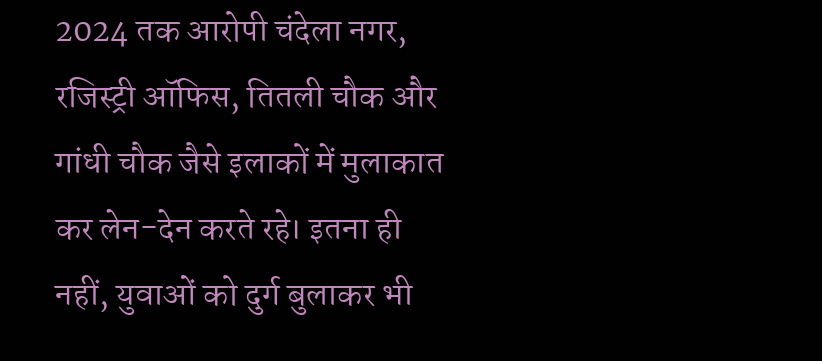2024 तक आरोपी चंदेला नगर, रजिस्ट्री ऑफिस, तितली चौक और गांधी चौक जैसे इलाकों में मुलाकात कर लेन-देन करते रहे। इतना ही नहीं, युवाओं को दुर्ग बुलाकर भी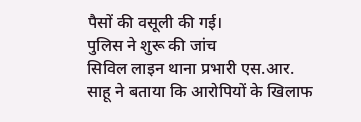पैसों की वसूली की गई।
पुलिस ने शुरू की जांच
सिविल लाइन थाना प्रभारी एस.आर. साहू ने बताया कि आरोपियों के खिलाफ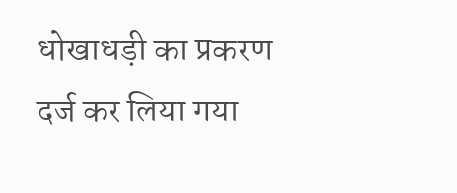धोखाधड़ी का प्रकरण दर्ज कर लिया गया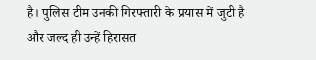है। पुलिस टीम उनकी गिरफ्तारी के प्रयास में जुटी है और जल्द ही उन्हें हिरासत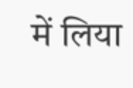में लिया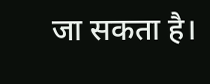जा सकता है।